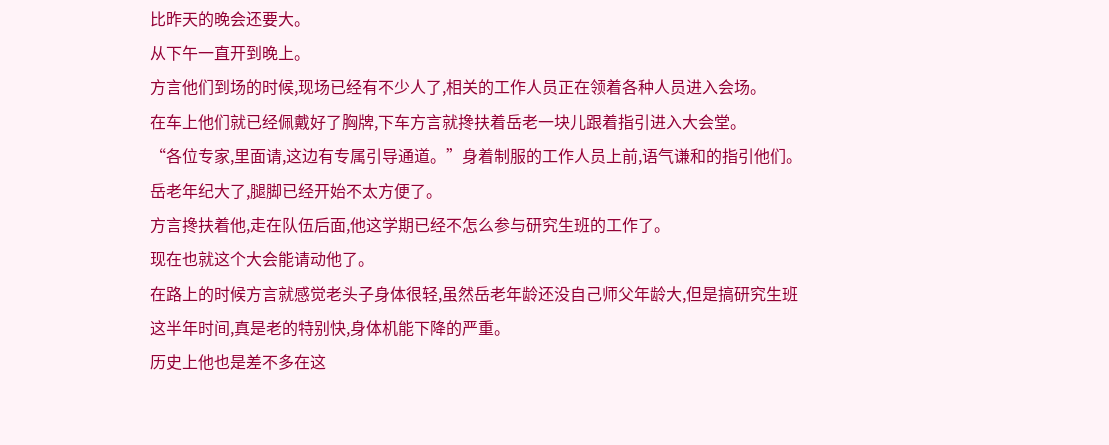比昨天的晚会还要大。
从下午一直开到晚上。
方言他们到场的时候,现场已经有不少人了,相关的工作人员正在领着各种人员进入会场。
在车上他们就已经佩戴好了胸牌,下车方言就搀扶着岳老一块儿跟着指引进入大会堂。
“各位专家,里面请,这边有专属引导通道。”身着制服的工作人员上前,语气谦和的指引他们。
岳老年纪大了,腿脚已经开始不太方便了。
方言搀扶着他,走在队伍后面,他这学期已经不怎么参与研究生班的工作了。
现在也就这个大会能请动他了。
在路上的时候方言就感觉老头子身体很轻,虽然岳老年龄还没自己师父年龄大,但是搞研究生班这半年时间,真是老的特别快,身体机能下降的严重。
历史上他也是差不多在这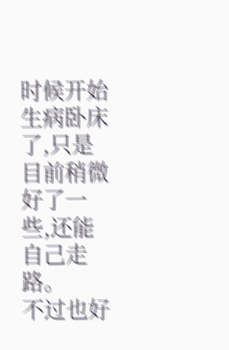时候开始生病卧床了,只是目前稍微好了一些,还能自己走路。
不过也好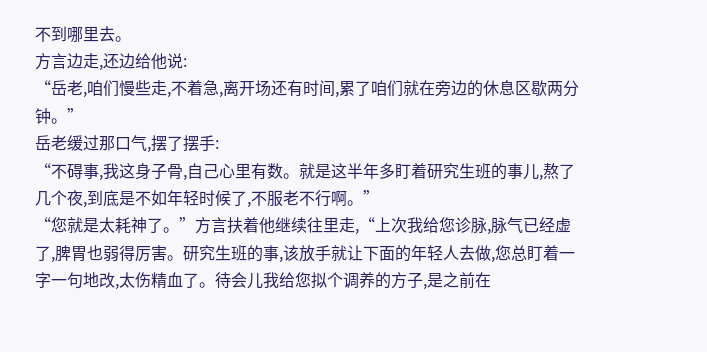不到哪里去。
方言边走,还边给他说:
“岳老,咱们慢些走,不着急,离开场还有时间,累了咱们就在旁边的休息区歇两分钟。”
岳老缓过那口气,摆了摆手:
“不碍事,我这身子骨,自己心里有数。就是这半年多盯着研究生班的事儿,熬了几个夜,到底是不如年轻时候了,不服老不行啊。”
“您就是太耗神了。”方言扶着他继续往里走,“上次我给您诊脉,脉气已经虚了,脾胃也弱得厉害。研究生班的事,该放手就让下面的年轻人去做,您总盯着一字一句地改,太伤精血了。待会儿我给您拟个调养的方子,是之前在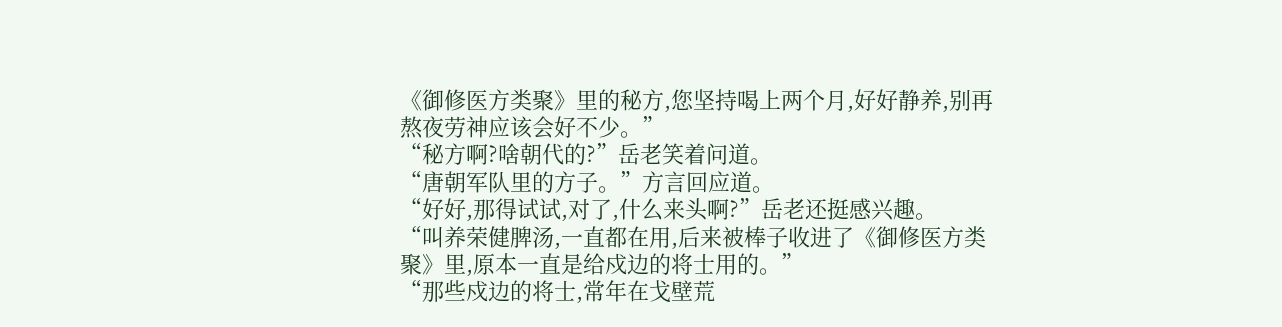《御修医方类聚》里的秘方,您坚持喝上两个月,好好静养,别再熬夜劳神应该会好不少。”
“秘方啊?啥朝代的?”岳老笑着问道。
“唐朝军队里的方子。”方言回应道。
“好好,那得试试,对了,什么来头啊?”岳老还挺感兴趣。
“叫养荣健脾汤,一直都在用,后来被棒子收进了《御修医方类聚》里,原本一直是给戍边的将士用的。”
“那些戍边的将士,常年在戈壁荒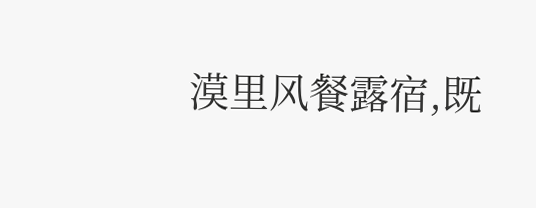漠里风餐露宿,既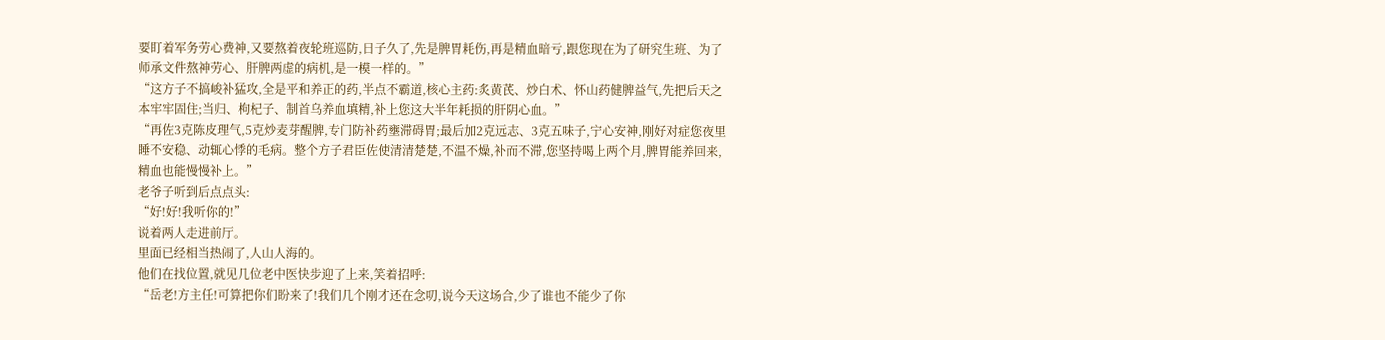要盯着军务劳心费神,又要熬着夜轮班巡防,日子久了,先是脾胃耗伤,再是精血暗亏,跟您现在为了研究生班、为了师承文件熬神劳心、肝脾两虚的病机,是一模一样的。”
“这方子不搞峻补猛攻,全是平和养正的药,半点不霸道,核心主药:炙黄芪、炒白术、怀山药健脾益气,先把后天之本牢牢固住;当归、枸杞子、制首乌养血填精,补上您这大半年耗损的肝阴心血。”
“再佐3克陈皮理气,5克炒麦芽醒脾,专门防补药壅滞碍胃;最后加2克远志、3克五味子,宁心安神,刚好对症您夜里睡不安稳、动辄心悸的毛病。整个方子君臣佐使清清楚楚,不温不燥,补而不滞,您坚持喝上两个月,脾胃能养回来,精血也能慢慢补上。”
老爷子听到后点点头:
“好!好!我听你的!”
说着两人走进前厅。
里面已经相当热闹了,人山人海的。
他们在找位置,就见几位老中医快步迎了上来,笑着招呼:
“岳老!方主任!可算把你们盼来了!我们几个刚才还在念叨,说今天这场合,少了谁也不能少了你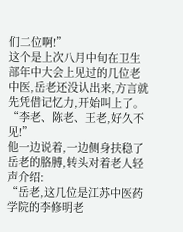们二位啊!”
这个是上次八月中旬在卫生部年中大会上见过的几位老中医,岳老还没认出来,方言就先凭借记忆力,开始叫上了。
“李老、陈老、王老,好久不见!”
他一边说着,一边侧身扶稳了岳老的胳膊,转头对着老人轻声介绍:
“岳老,这几位是江苏中医药学院的李修明老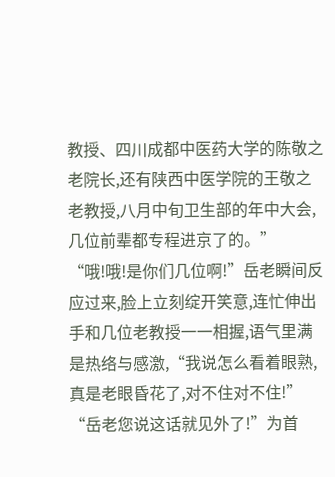教授、四川成都中医药大学的陈敬之老院长,还有陕西中医学院的王敬之老教授,八月中旬卫生部的年中大会,几位前辈都专程进京了的。”
“哦!哦!是你们几位啊!”岳老瞬间反应过来,脸上立刻绽开笑意,连忙伸出手和几位老教授一一相握,语气里满是热络与感激,“我说怎么看着眼熟,真是老眼昏花了,对不住对不住!”
“岳老您说这话就见外了!”为首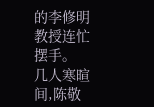的李修明教授连忙摆手。
几人寒暄间,陈敬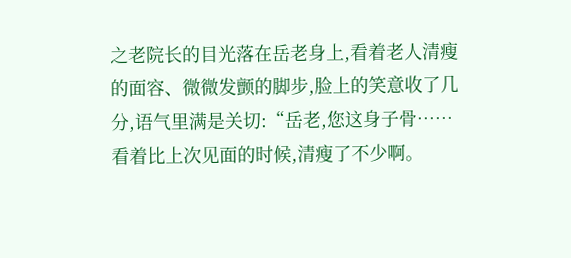之老院长的目光落在岳老身上,看着老人清瘦的面容、微微发颤的脚步,脸上的笑意收了几分,语气里满是关切:“岳老,您这身子骨……看着比上次见面的时候,清瘦了不少啊。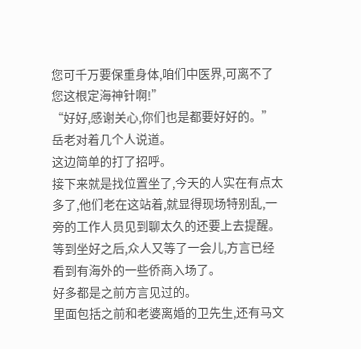您可千万要保重身体,咱们中医界,可离不了您这根定海神针啊!”
“好好,感谢关心,你们也是都要好好的。”岳老对着几个人说道。
这边简单的打了招呼。
接下来就是找位置坐了,今天的人实在有点太多了,他们老在这站着,就显得现场特别乱,一旁的工作人员见到聊太久的还要上去提醒。
等到坐好之后,众人又等了一会儿,方言已经看到有海外的一些侨商入场了。
好多都是之前方言见过的。
里面包括之前和老婆离婚的卫先生,还有马文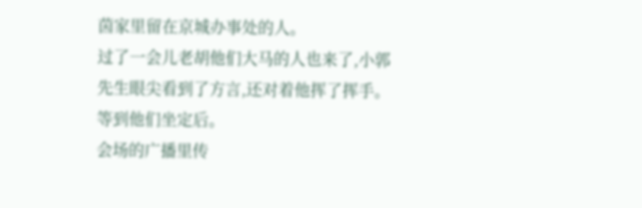茵家里留在京城办事处的人。
过了一会儿老胡他们大马的人也来了,小郭先生眼尖看到了方言,还对着他挥了挥手。
等到他们坐定后。
会场的广播里传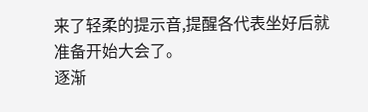来了轻柔的提示音,提醒各代表坐好后就准备开始大会了。
逐渐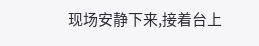现场安静下来,接着台上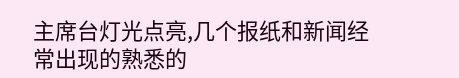主席台灯光点亮,几个报纸和新闻经常出现的熟悉的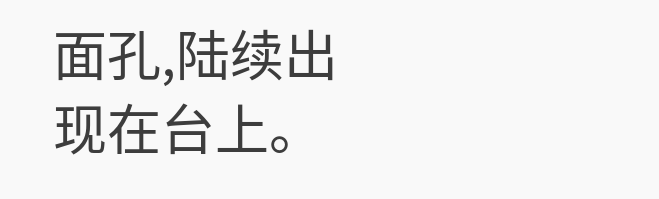面孔,陆续出现在台上。